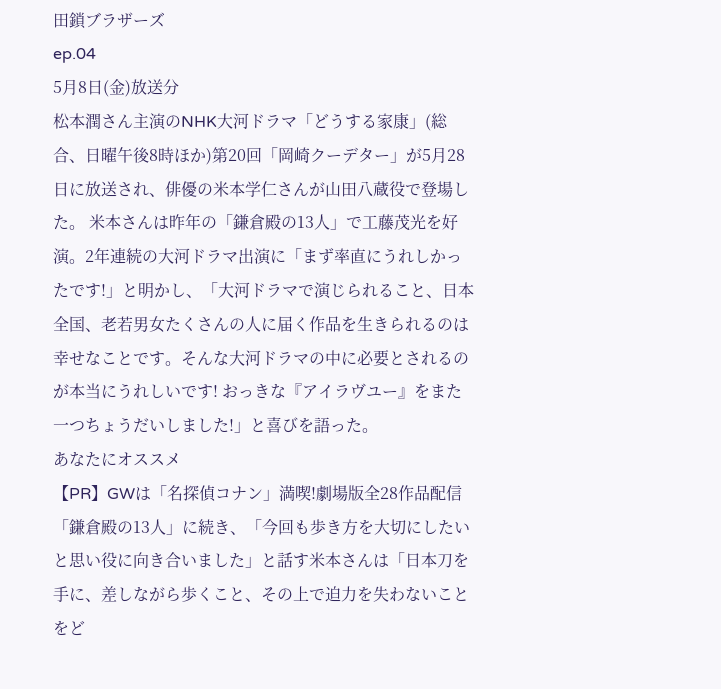田鎖ブラザーズ
ep.04
5月8日(金)放送分
松本潤さん主演のNHK大河ドラマ「どうする家康」(総合、日曜午後8時ほか)第20回「岡崎クーデター」が5月28日に放送され、俳優の米本学仁さんが山田八蔵役で登場した。 米本さんは昨年の「鎌倉殿の13人」で工藤茂光を好演。2年連続の大河ドラマ出演に「まず率直にうれしかったです!」と明かし、「大河ドラマで演じられること、日本全国、老若男女たくさんの人に届く作品を生きられるのは幸せなことです。そんな大河ドラマの中に必要とされるのが本当にうれしいです! おっきな『アイラヴユー』をまた一つちょうだいしました!」と喜びを語った。
あなたにオススメ
【PR】GWは「名探偵コナン」満喫!劇場版全28作品配信
「鎌倉殿の13人」に続き、「今回も歩き方を大切にしたいと思い役に向き合いました」と話す米本さんは「日本刀を手に、差しながら歩くこと、その上で迫力を失わないことをど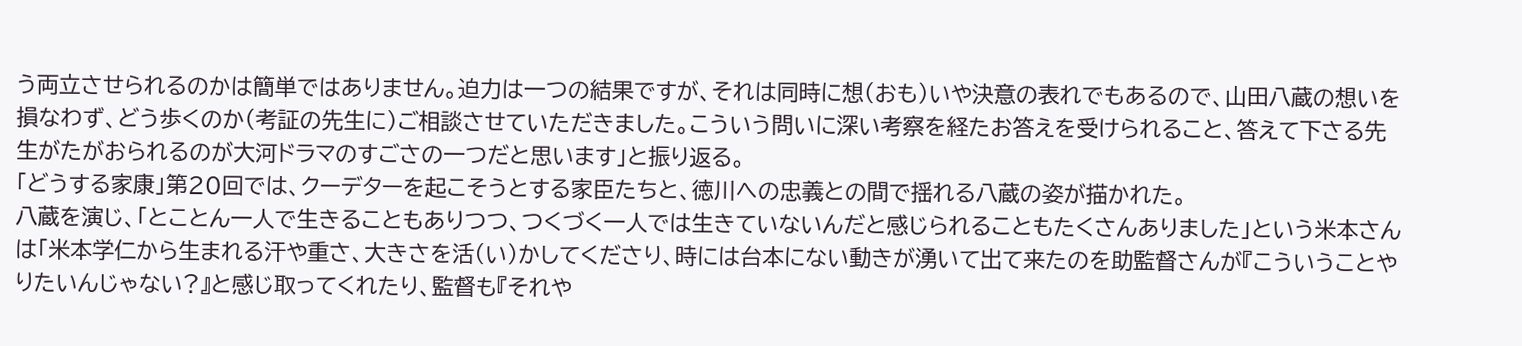う両立させられるのかは簡単ではありません。迫力は一つの結果ですが、それは同時に想(おも)いや決意の表れでもあるので、山田八蔵の想いを損なわず、どう歩くのか(考証の先生に)ご相談させていただきました。こういう問いに深い考察を経たお答えを受けられること、答えて下さる先生がたがおられるのが大河ドラマのすごさの一つだと思います」と振り返る。
「どうする家康」第20回では、クーデターを起こそうとする家臣たちと、徳川への忠義との間で揺れる八蔵の姿が描かれた。
八蔵を演じ、「とことん一人で生きることもありつつ、つくづく一人では生きていないんだと感じられることもたくさんありました」という米本さんは「米本学仁から生まれる汗や重さ、大きさを活(い)かしてくださり、時には台本にない動きが湧いて出て来たのを助監督さんが『こういうことやりたいんじゃない?』と感じ取ってくれたり、監督も『それや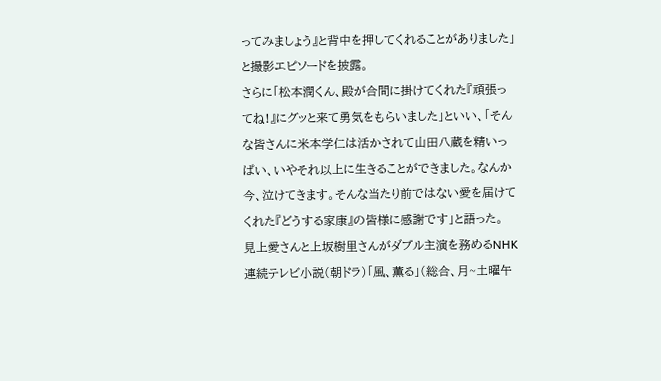ってみましょう』と背中を押してくれることがありました」と撮影エピソードを披露。
さらに「松本潤くん、殿が合間に掛けてくれた『頑張ってね!』にグッと来て勇気をもらいました」といい、「そんな皆さんに米本学仁は活かされて山田八蔵を精いっぱい、いやそれ以上に生きることができました。なんか今、泣けてきます。そんな当たり前ではない愛を届けてくれた『どうする家康』の皆様に感謝です」と語った。
見上愛さんと上坂樹里さんがダブル主演を務めるNHK連続テレビ小説(朝ドラ)「風、薫る」(総合、月~土曜午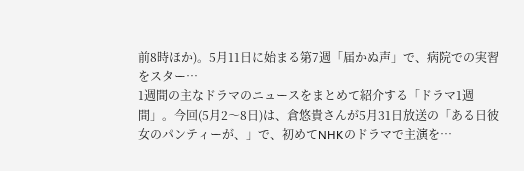前8時ほか)。5月11日に始まる第7週「届かぬ声」で、病院での実習をスター…
1週間の主なドラマのニュースをまとめて紹介する「ドラマ1週間」。今回(5月2〜8日)は、倉悠貴さんが5月31日放送の「ある日彼女のパンティーが、」で、初めてNHKのドラマで主演を…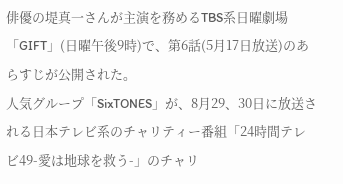俳優の堤真一さんが主演を務めるTBS系日曜劇場「GIFT」(日曜午後9時)で、第6話(5月17日放送)のあらすじが公開された。
人気グループ「SixTONES」が、8月29、30日に放送される日本テレビ系のチャリティー番組「24時間テレビ49-愛は地球を救う-」のチャリ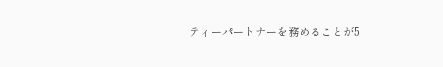ティーパートナーを務めることが5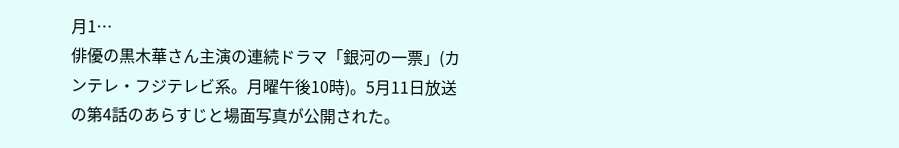月1…
俳優の黒木華さん主演の連続ドラマ「銀河の一票」(カンテレ・フジテレビ系。月曜午後10時)。5月11日放送の第4話のあらすじと場面写真が公開された。